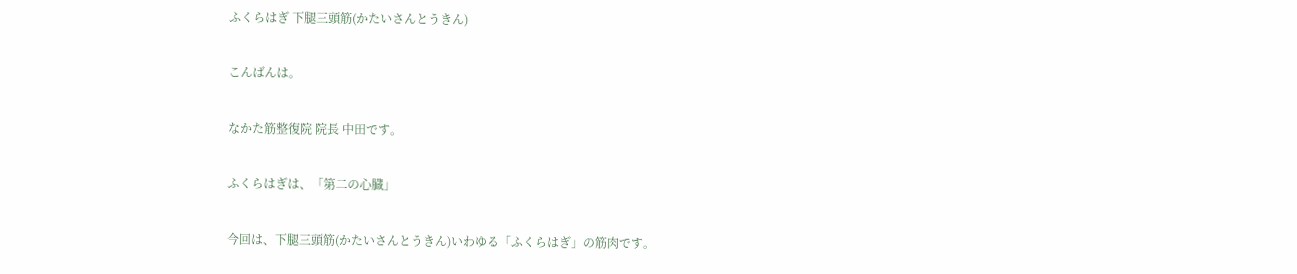ふくらはぎ 下腿三頭筋(かたいさんとうきん)

こんばんは。

なかた筋整復院 院長 中田です。

ふくらはぎは、「第二の心臓」

今回は、下腿三頭筋(かたいさんとうきん)いわゆる「ふくらはぎ」の筋肉です。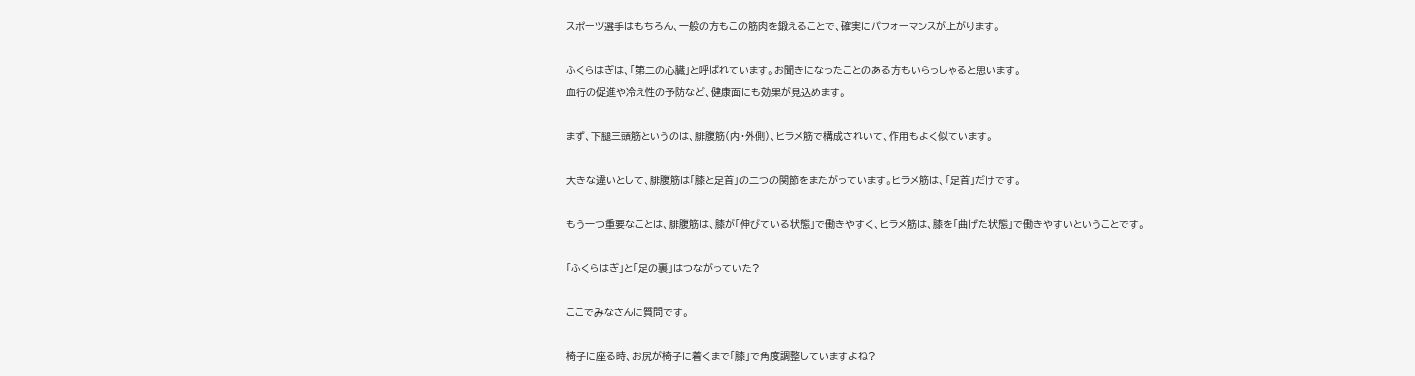スポーツ選手はもちろん、一般の方もこの筋肉を鍛えることで、確実にパフォーマンスが上がります。

ふくらはぎは、「第二の心臓」と呼ばれています。お聞きになったことのある方もいらっしゃると思います。
血行の促進や冷え性の予防など、健康面にも効果が見込めます。

まず、下腿三頭筋というのは、腓腹筋(内・外側)、ヒラメ筋で構成されいて、作用もよく似ています。

大きな違いとして、腓腹筋は「膝と足首」の二つの関節をまたがっています。ヒラメ筋は、「足首」だけです。

もう一つ重要なことは、腓腹筋は、膝が「伸びている状態」で働きやすく、ヒラメ筋は、膝を「曲げた状態」で働きやすいということです。

「ふくらはぎ」と「足の裏」はつながっていた?

ここでみなさんに質問です。

椅子に座る時、お尻が椅子に着くまで「膝」で角度調整していますよね?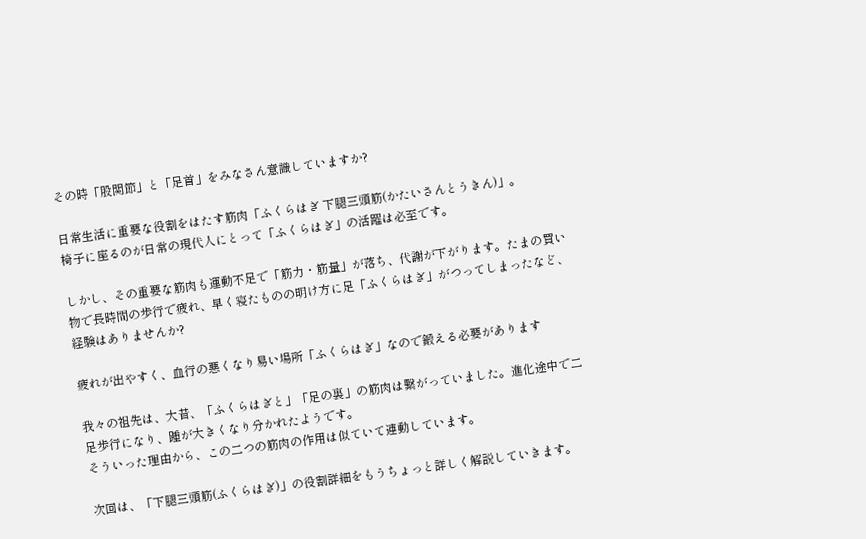その時「股関節」と「足首」をみなさん意識していますか?

日常生活に重要な役割をはたす筋肉「ふくらはぎ 下腿三頭筋(かたいさんとうきん)」。
椅子に座るのが日常の現代人にとって「ふくらはぎ」の活躍は必至です。

しかし、その重要な筋肉も運動不足で「筋力・筋量」が落ち、代謝が下がります。たまの買い物で長時間の歩行で疲れ、早く寝たものの明け方に足「ふくらはぎ」がつってしまったなど、経験はありませんか?

疲れが出やすく、血行の悪くなり易い場所「ふくらはぎ」なので鍛える必要があります

我々の祖先は、大昔、「ふくらはぎと」「足の裏」の筋肉は繋がっていました。進化途中で二足歩行になり、踵が大きくなり分かれたようです。
そういった理由から、この二つの筋肉の作用は似ていて連動しています。

次回は、「下腿三頭筋(ふくらはぎ)」の役割詳細をもうちょっと詳しく解説していきます。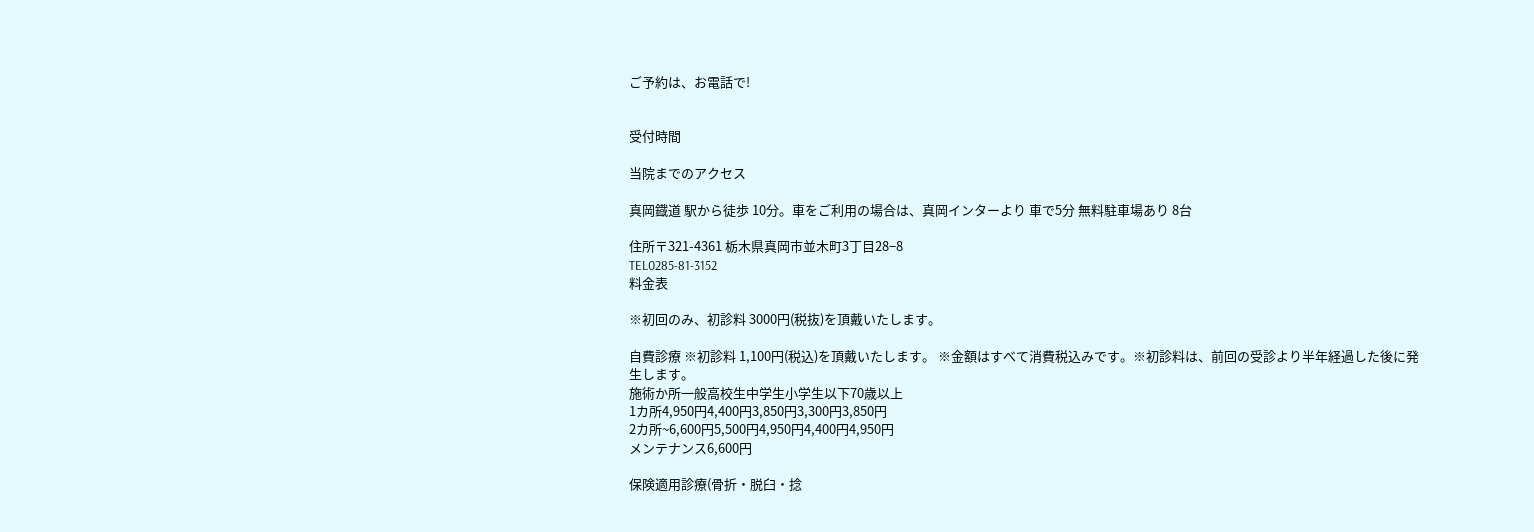ご予約は、お電話で!


受付時間

当院までのアクセス

真岡鐡道 駅から徒歩 10分。車をご利用の場合は、真岡インターより 車で5分 無料駐車場あり 8台

住所〒321-4361 栃木県真岡市並木町3丁目28−8
TEL0285-81-3152
料金表

※初回のみ、初診料 3000円(税抜)を頂戴いたします。

自費診療 ※初診料 1,100円(税込)を頂戴いたします。 ※金額はすべて消費税込みです。※初診料は、前回の受診より半年経過した後に発生します。
施術か所一般高校生中学生小学生以下70歳以上
1カ所4,950円4,400円3,850円3,300円3,850円
2カ所~6,600円5,500円4,950円4,400円4,950円
メンテナンス6,600円

保険適用診療(骨折・脱臼・捻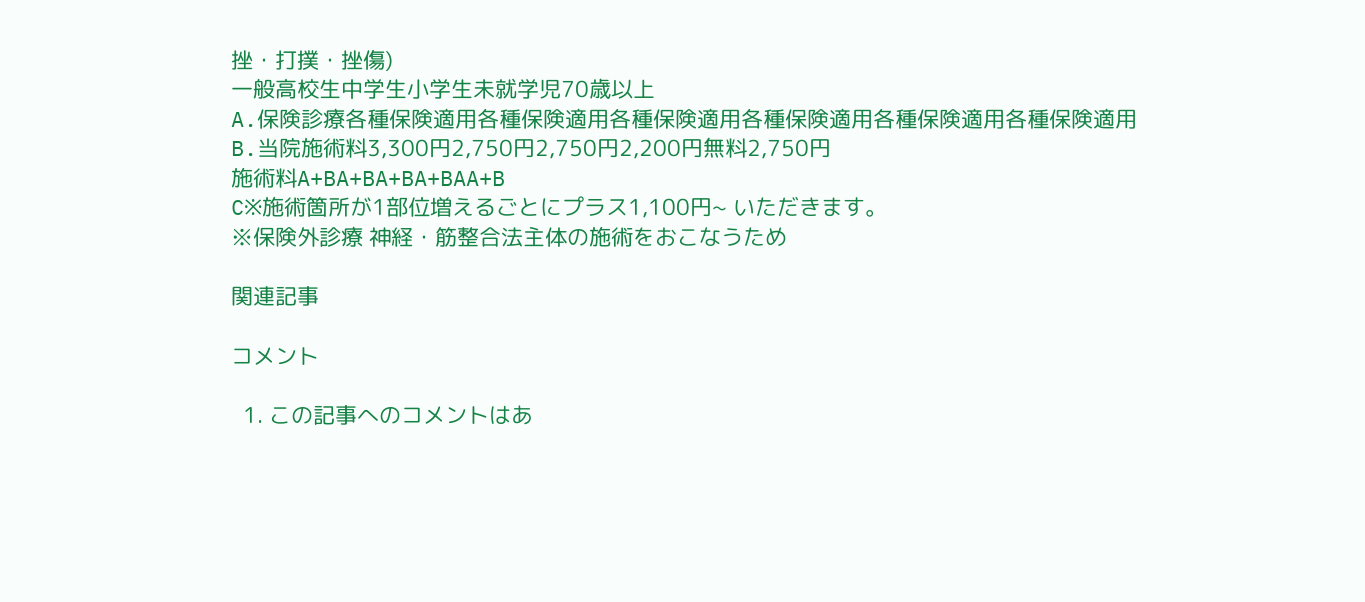挫・打撲・挫傷)
一般高校生中学生小学生未就学児70歳以上
A.保険診療各種保険適用各種保険適用各種保険適用各種保険適用各種保険適用各種保険適用
B.当院施術料3,300円2,750円2,750円2,200円無料2,750円
施術料A+BA+BA+BA+BAA+B
C※施術箇所が1部位増えるごとにプラス1,100円~ いただきます。
※保険外診療 神経・筋整合法主体の施術をおこなうため

関連記事

コメント

  1. この記事へのコメントはあ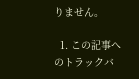りません。

  1. この記事へのトラックバ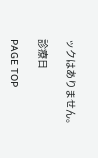ックはありません。

診療日

PAGE TOP